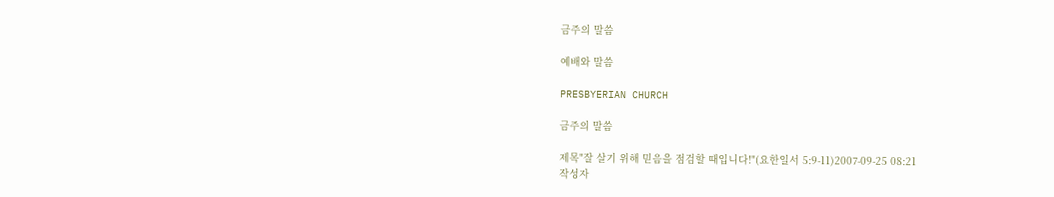금주의 말씀

예배와 말씀

PRESBYERIAN CHURCH

금주의 말씀

제목"잘 살기 위해 믿음을 점검할 때입니다!"(요한일서 5:9-11)2007-09-25 08:21
작성자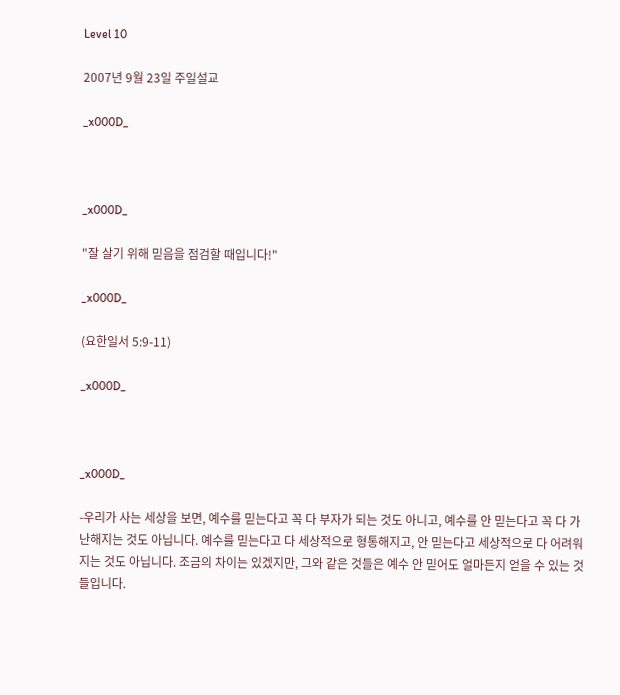Level 10

2007년 9월 23일 주일설교

_x000D_



_x000D_

"잘 살기 위해 믿음을 점검할 때입니다!"

_x000D_

(요한일서 5:9-11)

_x000D_



_x000D_

-우리가 사는 세상을 보면, 예수를 믿는다고 꼭 다 부자가 되는 것도 아니고, 예수를 안 믿는다고 꼭 다 가난해지는 것도 아닙니다. 예수를 믿는다고 다 세상적으로 형통해지고, 안 믿는다고 세상적으로 다 어려워지는 것도 아닙니다. 조금의 차이는 있겠지만, 그와 같은 것들은 예수 안 믿어도 얼마든지 얻을 수 있는 것들입니다.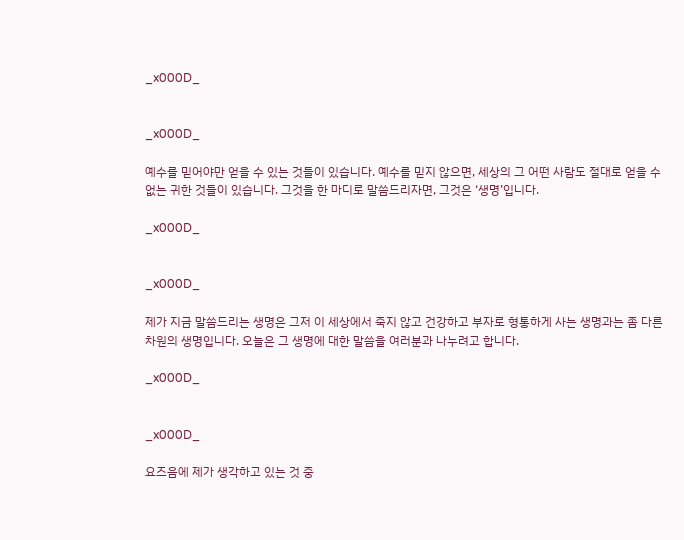_x000D_


_x000D_

예수를 믿어야만 얻을 수 있는 것들이 있습니다. 예수를 믿지 않으면, 세상의 그 어떤 사람도 절대로 얻을 수 없는 귀한 것들이 있습니다. 그것을 한 마디로 말씀드리자면, 그것은 ‘생명’입니다.

_x000D_


_x000D_

제가 지금 말씀드리는 생명은 그저 이 세상에서 죽지 않고 건강하고 부자로 형통하게 사는 생명과는 좀 다른 차원의 생명입니다. 오늘은 그 생명에 대한 말씀을 여러분과 나누려고 합니다.

_x000D_


_x000D_

요즈음에 제가 생각하고 있는 것 중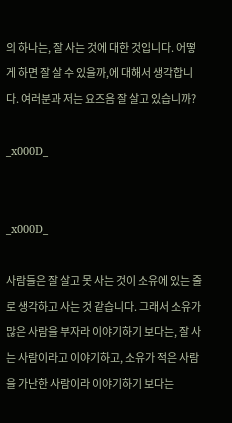의 하나는, 잘 사는 것에 대한 것입니다. 어떻게 하면 잘 살 수 있을까,에 대해서 생각합니다. 여러분과 저는 요즈음 잘 살고 있습니까?

_x000D_


_x000D_

사람들은 잘 살고 못 사는 것이 소유에 있는 줄로 생각하고 사는 것 같습니다. 그래서 소유가 많은 사람을 부자라 이야기하기 보다는, 잘 사는 사람이라고 이야기하고, 소유가 적은 사람을 가난한 사람이라 이야기하기 보다는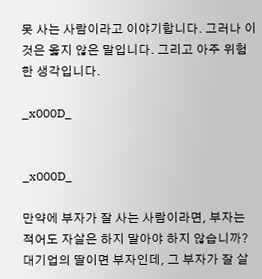못 사는 사람이라고 이야기합니다. 그러나 이것은 옳지 않은 말입니다. 그리고 아주 위험한 생각입니다.

_x000D_


_x000D_

만약에 부자가 잘 사는 사람이라면, 부자는 적어도 자살은 하지 말아야 하지 않습니까? 대기업의 딸이면 부자인데, 그 부자가 잘 살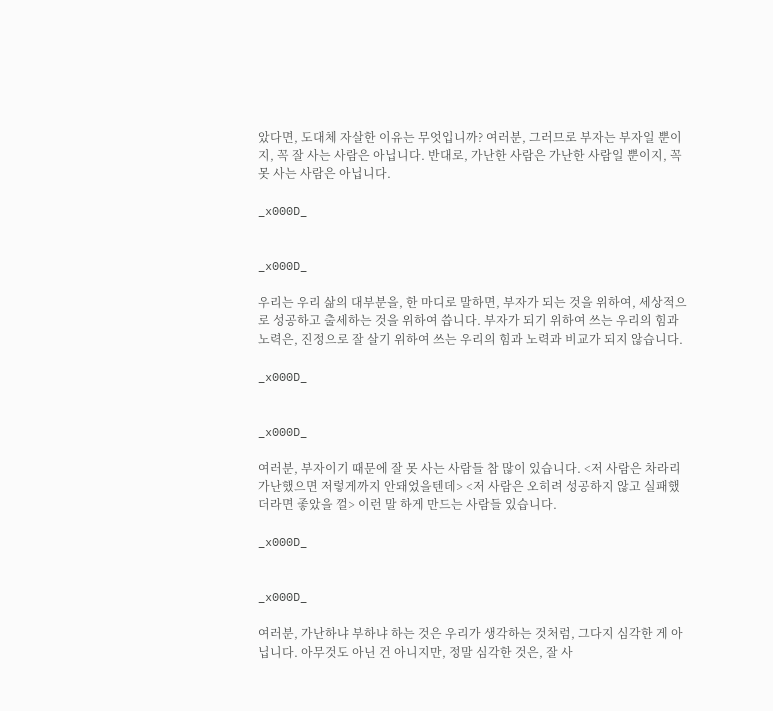았다면, 도대체 자살한 이유는 무엇입니까? 여러분, 그러므로 부자는 부자일 뿐이지, 꼭 잘 사는 사람은 아닙니다. 반대로, 가난한 사람은 가난한 사람일 뿐이지, 꼭 못 사는 사람은 아닙니다.

_x000D_


_x000D_

우리는 우리 삶의 대부분을, 한 마디로 말하면, 부자가 되는 것을 위하여, 세상적으로 성공하고 출세하는 것을 위하여 씁니다. 부자가 되기 위하여 쓰는 우리의 힘과 노력은, 진정으로 잘 살기 위하여 쓰는 우리의 힘과 노력과 비교가 되지 않습니다.

_x000D_


_x000D_

여러분, 부자이기 때문에 잘 못 사는 사람들 참 많이 있습니다. <저 사람은 차라리 가난했으면 저렇게까지 안돼었을텐데> <저 사람은 오히려 성공하지 않고 실패했더라면 좋았을 껄> 이런 말 하게 만드는 사람들 있습니다.

_x000D_


_x000D_

여러분, 가난하냐 부하냐 하는 것은 우리가 생각하는 것처럼, 그다지 심각한 게 아닙니다. 아무것도 아닌 건 아니지만, 정말 심각한 것은, 잘 사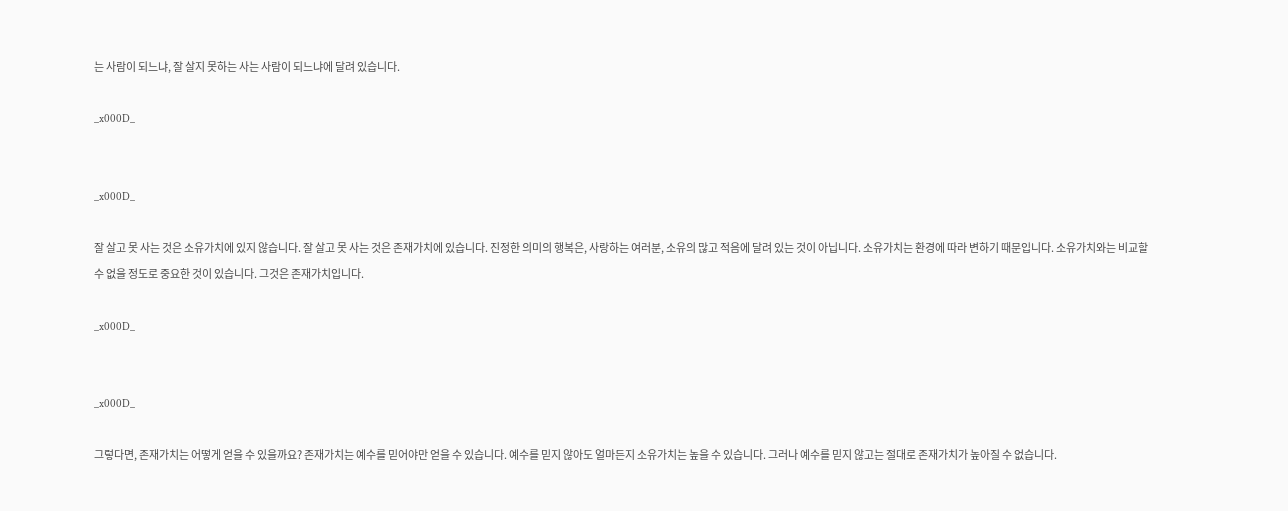는 사람이 되느냐, 잘 살지 못하는 사는 사람이 되느냐에 달려 있습니다.

_x000D_


_x000D_

잘 살고 못 사는 것은 소유가치에 있지 않습니다. 잘 살고 못 사는 것은 존재가치에 있습니다. 진정한 의미의 행복은, 사랑하는 여러분, 소유의 많고 적음에 달려 있는 것이 아닙니다. 소유가치는 환경에 따라 변하기 때문입니다. 소유가치와는 비교할 수 없을 정도로 중요한 것이 있습니다. 그것은 존재가치입니다.

_x000D_


_x000D_

그렇다면, 존재가치는 어떻게 얻을 수 있을까요? 존재가치는 예수를 믿어야만 얻을 수 있습니다. 예수를 믿지 않아도 얼마든지 소유가치는 높을 수 있습니다. 그러나 예수를 믿지 않고는 절대로 존재가치가 높아질 수 없습니다.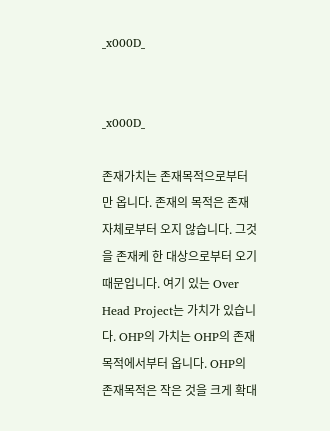_x000D_


_x000D_

존재가치는 존재목적으로부터만 옵니다. 존재의 목적은 존재 자체로부터 오지 않습니다. 그것을 존재케 한 대상으로부터 오기 때문입니다. 여기 있는 Over Head Project는 가치가 있습니다. OHP의 가치는 OHP의 존재목적에서부터 옵니다. OHP의 존재목적은 작은 것을 크게 확대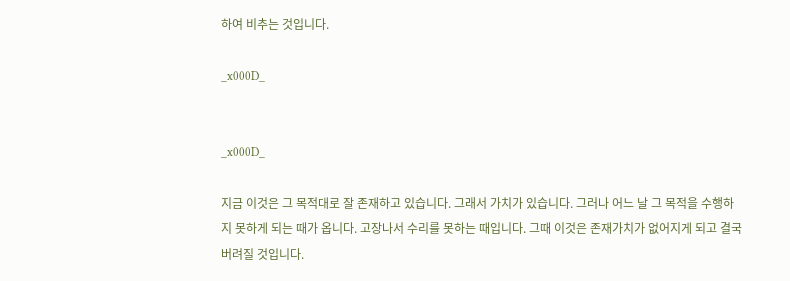하여 비추는 것입니다.

_x000D_


_x000D_

지금 이것은 그 목적대로 잘 존재하고 있습니다. 그래서 가치가 있습니다. 그러나 어느 날 그 목적을 수행하지 못하게 되는 때가 옵니다. 고장나서 수리를 못하는 때입니다. 그때 이것은 존재가치가 없어지게 되고 결국 버려질 것입니다.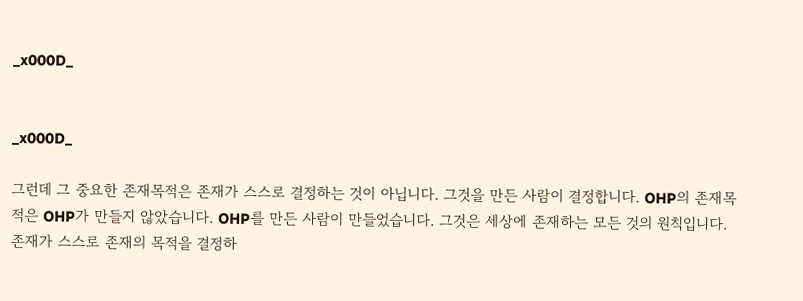_x000D_


_x000D_

그런데 그 중요한 존재목적은 존재가 스스로 결정하는 것이 아닙니다. 그것을 만든 사람이 결정합니다. OHP의 존재목적은 OHP가 만들지 않았습니다. OHP를 만든 사람이 만들었습니다. 그것은 세상에 존재하는 모든 것의 원칙입니다. 존재가 스스로 존재의 목적을 결정하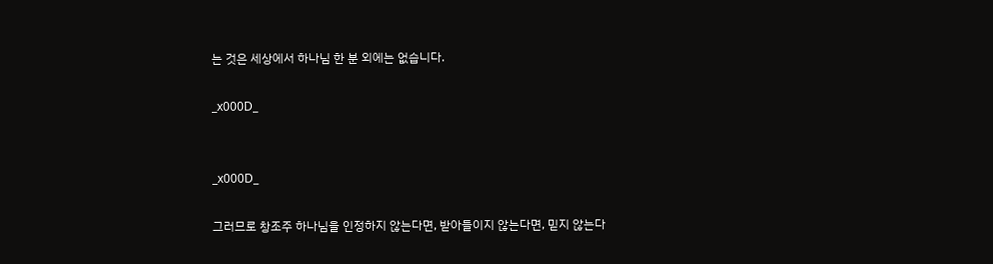는 것은 세상에서 하나님 한 분 외에는 없습니다.

_x000D_


_x000D_

그러므로 창조주 하나님을 인정하지 않는다면, 받아들이지 않는다면, 믿지 않는다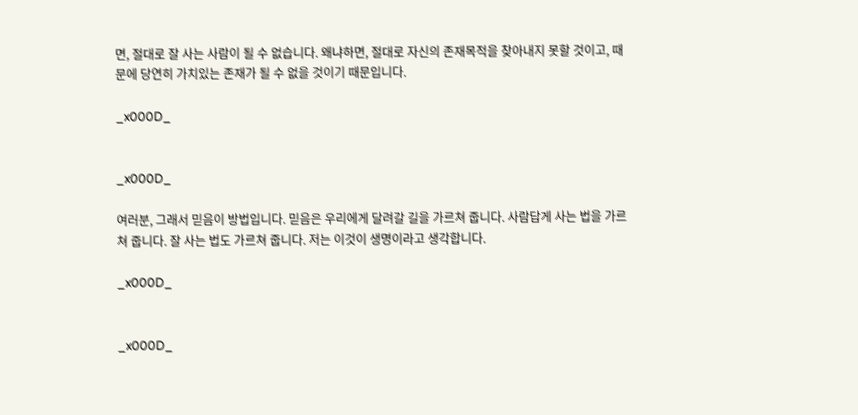면, 절대로 잘 사는 사람이 될 수 없습니다. 왜냐하면, 절대로 자신의 존재목적을 찾아내지 못할 것이고, 때문에 당연히 가치있는 존재가 될 수 없을 것이기 때문입니다.

_x000D_


_x000D_

여러분, 그래서 믿음이 방법입니다. 믿음은 우리에게 달려갈 길을 가르쳐 줍니다. 사람답게 사는 법을 가르쳐 줍니다. 잘 사는 법도 가르쳐 줍니다. 저는 이것이 생명이라고 생각합니다.

_x000D_


_x000D_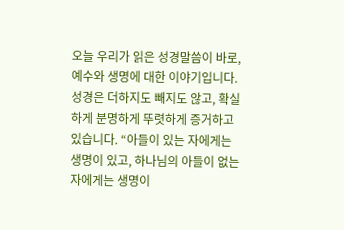오늘 우리가 읽은 성경말씀이 바로, 예수와 생명에 대한 이야기입니다. 성경은 더하지도 빼지도 않고, 확실하게 분명하게 뚜렷하게 증거하고 있습니다. “아들이 있는 자에게는 생명이 있고, 하나님의 아들이 없는 자에게는 생명이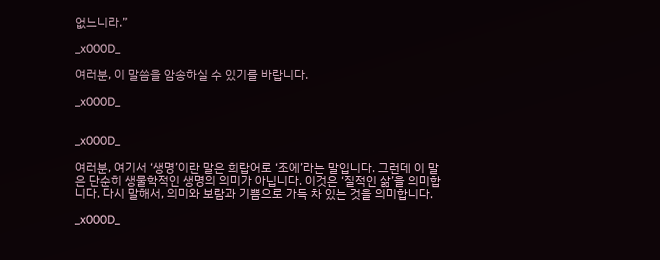없느니라.”

_x000D_

여러분, 이 말씀을 암송하실 수 있기를 바랍니다.

_x000D_


_x000D_

여러분, 여기서 ‘생명’이란 말은 희랍어로 ‘조에’라는 말입니다. 그런데 이 말은 단순히 생물학적인 생명의 의미가 아닙니다. 이것은 ‘질적인 삶’을 의미합니다. 다시 말해서, 의미와 보람과 기쁨으로 가득 차 있는 것을 의미합니다.

_x000D_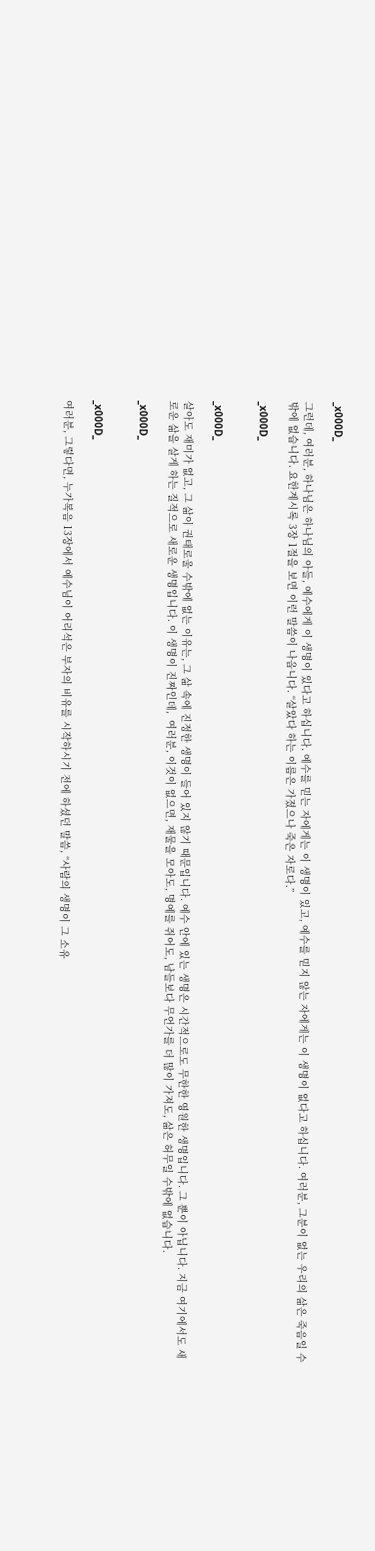_x000D_

그런데, 여러분, 하나님은 하나님의 아들, 예수에게 이 생명이 있다고 하십니다. 예수를 믿는 자에게는 이 생명이 있고, 예수를 믿지 않는 자에게는 이 생명이 없다고 하십니다. 여러분, 그분이 없는 우리의 삶은 죽음일 수밖에 없습니다. 요한계시록 3장 1절을 보면 이런 말씀이 나옵니다. “살았다 하는 이름은 가졌으나 죽은 자로다.”

_x000D_


_x000D_

살아도 재미가 없고, 그 삶이 권태로울 수밖에 없는 이유는, 그 삶 속에 진정한 생명이 들어 있지 않기 때문입니다. 예수 안에 있는 생명은 시간적으로도 무한한 영원한 생명입니다. 그 뿐이 아닙니다. 지금 여기에서도 새로운 삶을 살게 하는 질적으로 새로운 생명입니다. 이 생명이 진짜인데,  여러분, 이것이 없으면, 재물을 모아도, 명예를 쥐어도, 남들보다 무언가를 더 많이 가져도, 삶은 허무일 수밖에 없습니다.

_x000D_


_x000D_

여러분, 그렇다면, 누가복음 13장에서 예수님이 어리석은 부자의 비유를 시작하시기 전에 하셨던 말씀, “사람의 생명이 그 소유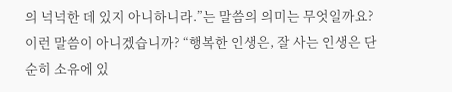의 넉넉한 데 있지 아니하니라.”는 말씀의 의미는 무엇일까요? 이런 말씀이 아니겠습니까? “행복한 인생은, 잘 사는 인생은 단순히 소유에 있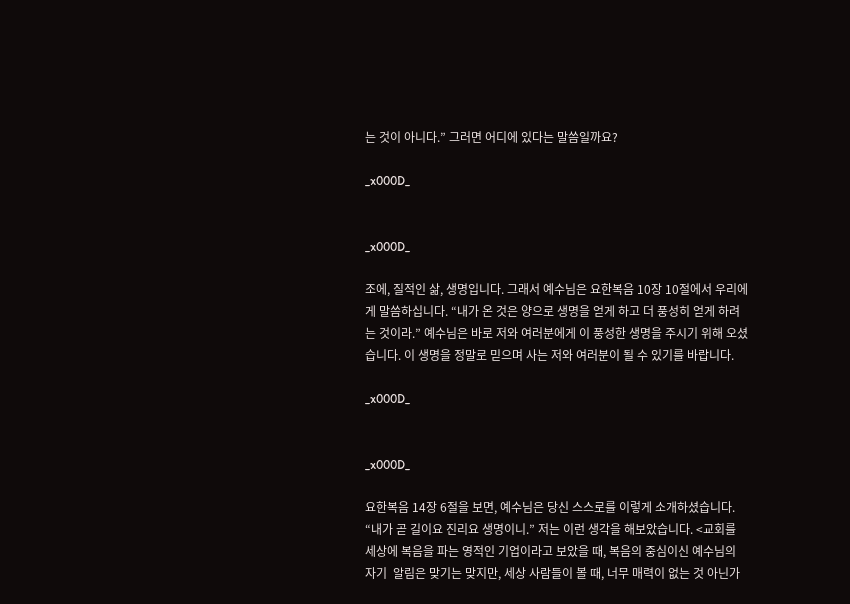는 것이 아니다.” 그러면 어디에 있다는 말씀일까요?

_x000D_


_x000D_

조에, 질적인 삶, 생명입니다. 그래서 예수님은 요한복음 10장 10절에서 우리에게 말씀하십니다. “내가 온 것은 양으로 생명을 얻게 하고 더 풍성히 얻게 하려는 것이라.” 예수님은 바로 저와 여러분에게 이 풍성한 생명을 주시기 위해 오셨습니다. 이 생명을 정말로 믿으며 사는 저와 여러분이 될 수 있기를 바랍니다.

_x000D_


_x000D_

요한복음 14장 6절을 보면, 예수님은 당신 스스로를 이렇게 소개하셨습니다. “내가 곧 길이요 진리요 생명이니.” 저는 이런 생각을 해보았습니다. <교회를 세상에 복음을 파는 영적인 기업이라고 보았을 때, 복음의 중심이신 예수님의 자기  알림은 맞기는 맞지만, 세상 사람들이 볼 때, 너무 매력이 없는 것 아닌가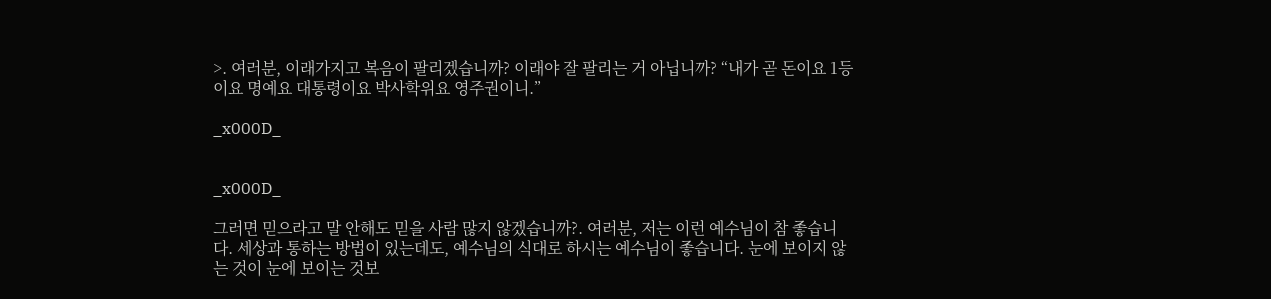>. 여러분, 이래가지고 복음이 팔리겠습니까? 이래야 잘 팔리는 거 아닙니까? “내가 곧 돈이요 1등이요 명예요 대통령이요 박사학위요 영주권이니.”

_x000D_


_x000D_

그러면 믿으라고 말 안해도 믿을 사람 많지 않겠습니까?. 여러분, 저는 이런 예수님이 참 좋습니다. 세상과 통하는 방법이 있는데도, 예수님의 식대로 하시는 예수님이 좋습니다. 눈에 보이지 않는 것이 눈에 보이는 것보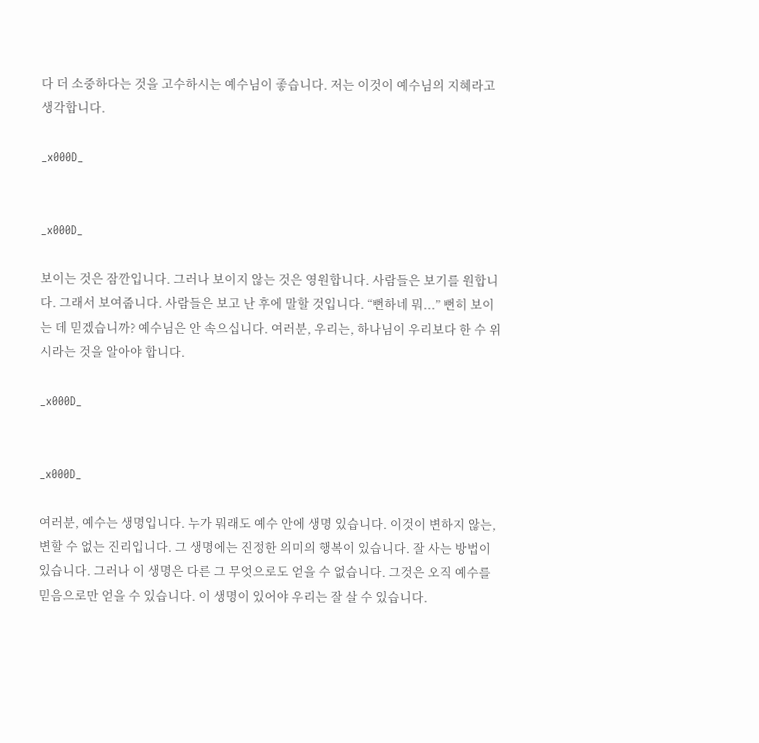다 더 소중하다는 것을 고수하시는 예수님이 좋습니다. 저는 이것이 예수님의 지혜라고 생각합니다.

_x000D_


_x000D_

보이는 것은 잠깐입니다. 그러나 보이지 않는 것은 영원합니다. 사람들은 보기를 원합니다. 그래서 보여줍니다. 사람들은 보고 난 후에 말할 것입니다. “뻔하네 뭐...” 뻔히 보이는 데 믿겠습니까? 예수님은 안 속으십니다. 여러분, 우리는, 하나님이 우리보다 한 수 위시라는 것을 알아야 합니다.

_x000D_


_x000D_

여러분, 예수는 생명입니다. 누가 뭐래도 예수 안에 생명 있습니다. 이것이 변하지 않는, 변할 수 없는 진리입니다. 그 생명에는 진정한 의미의 행복이 있습니다. 잘 사는 방법이 있습니다. 그러나 이 생명은 다른 그 무엇으로도 얻을 수 없습니다. 그것은 오직 예수를 믿음으로만 얻을 수 있습니다. 이 생명이 있어야 우리는 잘 살 수 있습니다.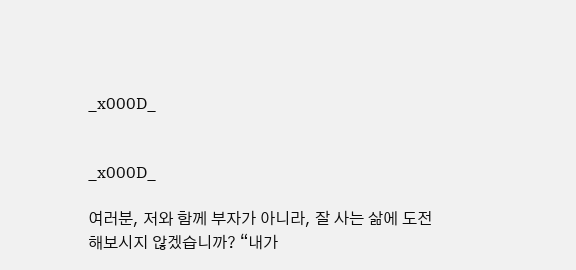_x000D_


_x000D_

여러분, 저와 함께 부자가 아니라, 잘 사는 삶에 도전해보시지 않겠습니까? “내가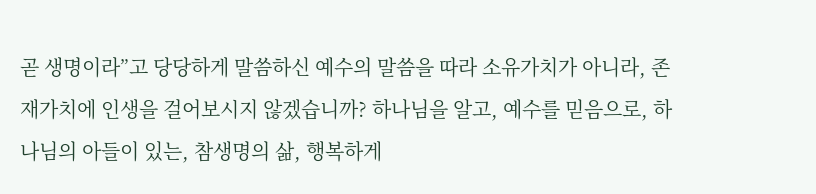곧 생명이라”고 당당하게 말씀하신 예수의 말씀을 따라 소유가치가 아니라, 존재가치에 인생을 걸어보시지 않겠습니까? 하나님을 알고, 예수를 믿음으로, 하나님의 아들이 있는, 참생명의 삶, 행복하게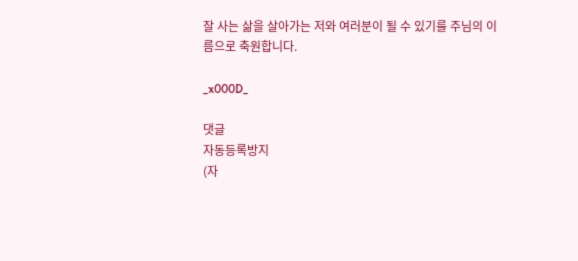잘 사는 삶을 살아가는 저와 여러분이 될 수 있기를 주님의 이름으로 축원합니다.

_x000D_

댓글
자동등록방지
(자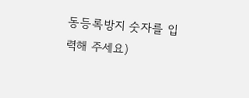동등록방지 숫자를 입력해 주세요)